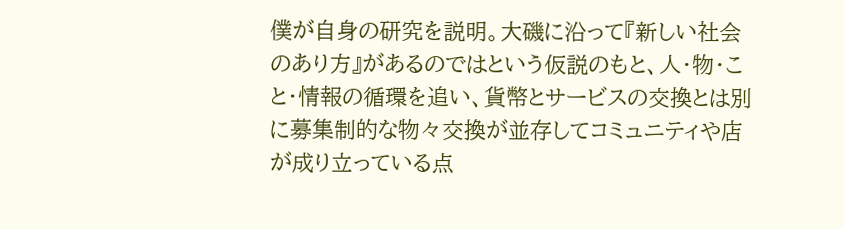僕が自身の研究を説明。大磯に沿って『新しい社会のあり方』があるのではという仮説のもと、人・物・こと・情報の循環を追い、貨幣とサービスの交換とは別に募集制的な物々交換が並存してコミュニティや店が成り立っている点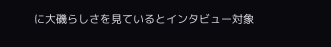に大磯らしさを見ているとインタビュー対象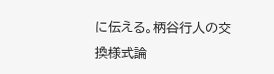に伝える。柄谷行人の交換様式論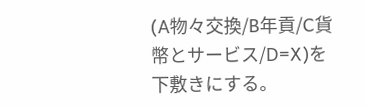(A物々交換/B年貢/C貨幣とサービス/D=X)を下敷きにする。